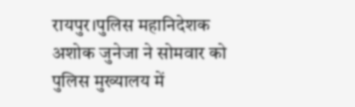रायपुर।पुलिस महानिदेशक अशोक जुनेजा ने सोमवार को पुलिस मुख्यालय में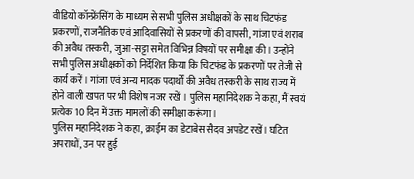वीडियो कॉन्फ्रेंसिंग के माध्यम से सभी पुलिस अधीक्षकों के साथ चिटफंड प्रकरणों, राजनैतिक एवं आदिवासियों से प्रकरणों की वापसी, गांजा एवं शराब की अवैध तस्करी, जुआ-सट्टा समेत विभिन्न विषयों पर समीक्षा की। उन्होंने सभी पुलिस अधीक्षकों को निर्देशित किया कि चिटफंड के प्रकरणों पर तेजी से कार्य करें। गांजा एवं अन्य मादक पदार्थों की अवैध तस्करी के साथ राज्य में होने वाली खपत पर भी विशेष नजर रखें । पुलिस महानिदेशक ने कहा, मैं स्वयं प्रत्येक 10 दिन में उक्त मामलों की समीक्षा करूंगा ।
पुलिस महानिदेशक ने कहा, क्राईम का डेटाबेस सैदव अपडेट रखें। घटित अपराधों, उन पर हुई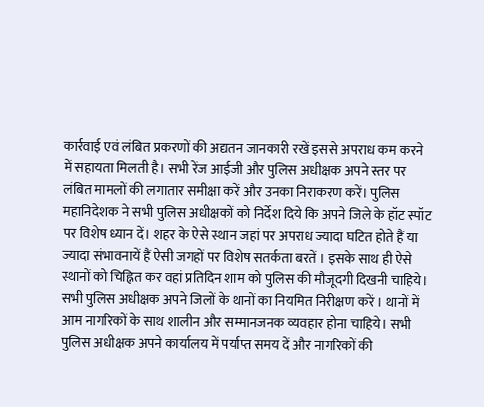कार्रवाई एवं लंबित प्रकरणों की अद्यतन जानकारी रखें इससे अपराध कम करने में सहायता मिलती है। सभी रेंज आईजी और पुलिस अधीक्षक अपने स्तर पर लंबित मामलों की लगातार समीक्षा करें और उनका निराकरण करें। पुलिस महानिदेशक ने सभी पुलिस अधीक्षकों को निर्देश दिये कि अपने जिले के हॉट स्पॉट पर विशेष ध्यान दें। शहर के ऐसे स्थान जहां पर अपराध ज्यादा घटित होते हैं या ज्यादा संभावनायें हैं ऐसी जगहों पर विशेष सतर्कता बरतें । इसके साथ ही ऐसे स्थानों को चिह्नित कर वहां प्रतिदिन शाम को पुलिस की मौजूदगी दिखनी चाहिये। सभी पुलिस अधीक्षक अपने जिलों के थानों का नियमित निरीक्षण करें । थानों में आम नागरिकों के साथ शालीन और सम्मानजनक व्यवहार होना चाहिये। सभी पुलिस अधीक्षक अपने कार्यालय में पर्याप्त समय दें और नागरिकों की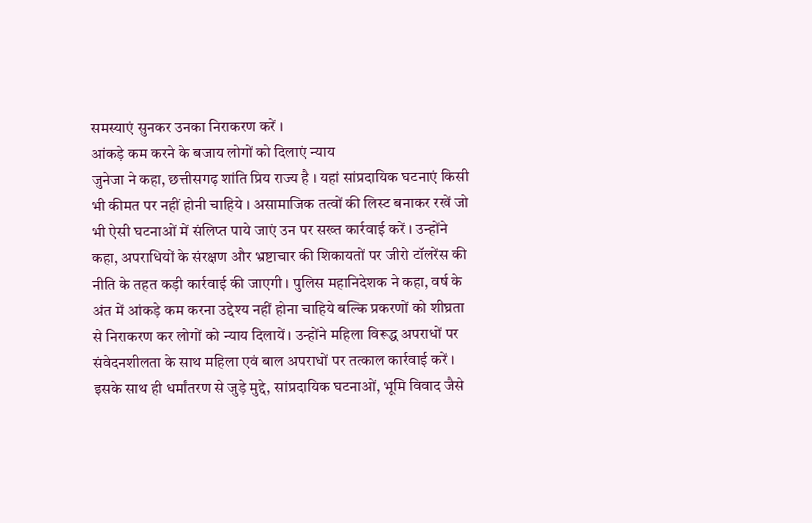समस्याएं सुनकर उनका निराकरण करें ।
आंकड़े कम करने के बजाय लोगों को दिलाएं न्याय
जुनेजा ने कहा, छत्तीसगढ़ शांति प्रिय राज्य है । यहां सांप्रदायिक घटनाएं किसी भी कीमत पर नहीं होनी चाहिये । असामाजिक तत्वों की लिस्ट बनाकर रखें जो भी ऐसी घटनाओं में संलिप्त पाये जाएं उन पर सख्त कार्रवाई करें । उन्होंने कहा, अपराधियों के संरक्षण और भ्रष्टाचार की शिकायतों पर जीरो टॉलरेंस की नीति के तहत कड़ी कार्रवाई की जाएगी । पुलिस महानिदेशक ने कहा, वर्ष के अंत में आंकड़े कम करना उद्देश्य नहीं होना चाहिये बल्कि प्रकरणों को शीघ्रता से निराकरण कर लोगों को न्याय दिलायें । उन्होंने महिला विरूद्ध अपराधों पर संवेदनशीलता के साथ महिला एवं बाल अपराधों पर तत्काल कार्रवाई करें । इसके साथ ही धर्मांतरण से जुड़े मुद्दे, सांप्रदायिक घटनाओं, भूमि विवाद जैसे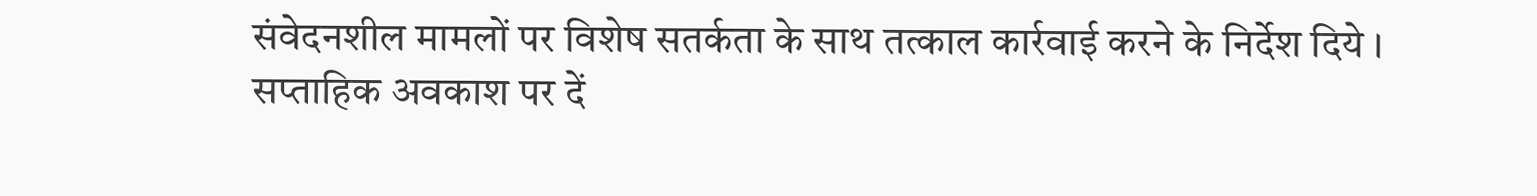संवेदनशील मामलों पर विशेष सतर्कता के साथ तत्काल कार्रवाई करने के निर्देश दिये ।
सप्ताहिक अवकाश पर दें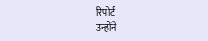रिपोर्ट
उन्होंने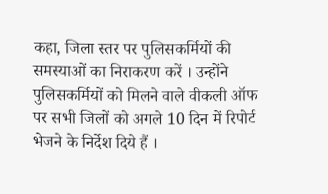कहा, जिला स्तर पर पुलिसकर्मियों की समस्याओं का निराकरण करें । उन्होंने पुलिसकर्मियों को मिलने वाले वीकली ऑफ पर सभी जिलों को अगले 10 दिन में रिपोर्ट भेजने के निर्देश दिये हैं ।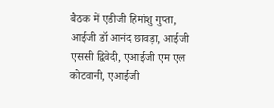बैठक में एडीजी हिमांशु गुप्ता, आईजी डॉ आनंद छावड़ा, आईजी एससी द्विवेदी, एआईजी एम एल कोटवानी, एआईजी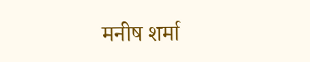मनीष शर्मा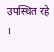उपस्थित रहे ।